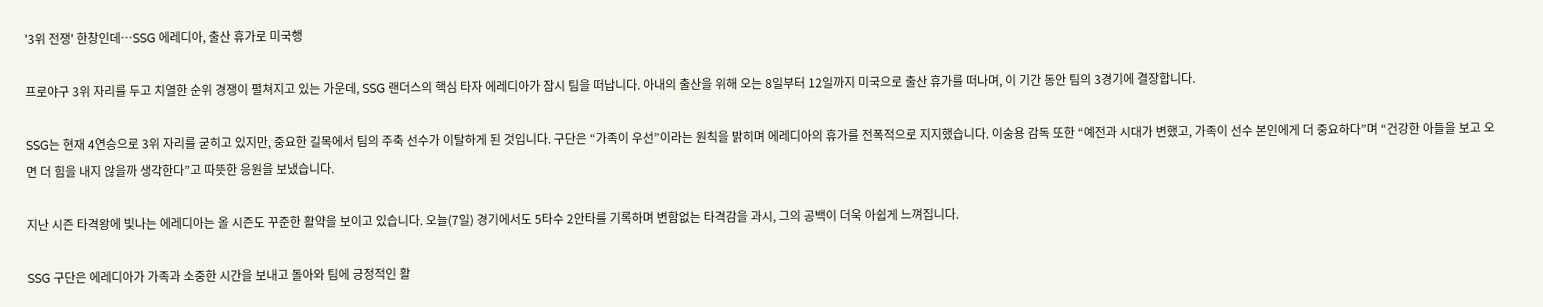'3위 전쟁' 한창인데…SSG 에레디아, 출산 휴가로 미국행

프로야구 3위 자리를 두고 치열한 순위 경쟁이 펼쳐지고 있는 가운데, SSG 랜더스의 핵심 타자 에레디아가 잠시 팀을 떠납니다. 아내의 출산을 위해 오는 8일부터 12일까지 미국으로 출산 휴가를 떠나며, 이 기간 동안 팀의 3경기에 결장합니다.

SSG는 현재 4연승으로 3위 자리를 굳히고 있지만, 중요한 길목에서 팀의 주축 선수가 이탈하게 된 것입니다. 구단은 “가족이 우선”이라는 원칙을 밝히며 에레디아의 휴가를 전폭적으로 지지했습니다. 이숭용 감독 또한 “예전과 시대가 변했고, 가족이 선수 본인에게 더 중요하다”며 “건강한 아들을 보고 오면 더 힘을 내지 않을까 생각한다”고 따뜻한 응원을 보냈습니다.

지난 시즌 타격왕에 빛나는 에레디아는 올 시즌도 꾸준한 활약을 보이고 있습니다. 오늘(7일) 경기에서도 5타수 2안타를 기록하며 변함없는 타격감을 과시, 그의 공백이 더욱 아쉽게 느껴집니다.

SSG 구단은 에레디아가 가족과 소중한 시간을 보내고 돌아와 팀에 긍정적인 활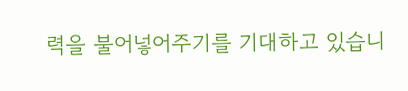력을 불어넣어주기를 기대하고 있습니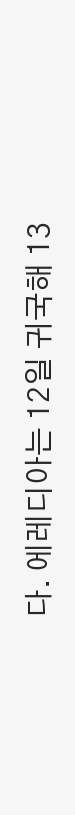다. 에레디아는 12일 귀국해 13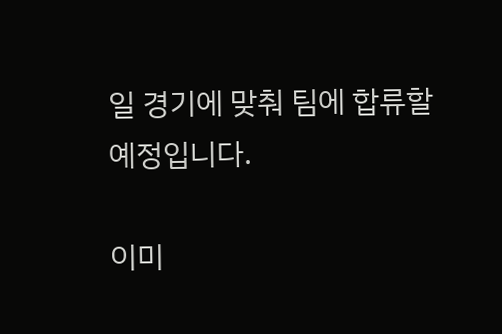일 경기에 맞춰 팀에 합류할 예정입니다.

이미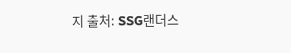지 출처: SSG랜더스